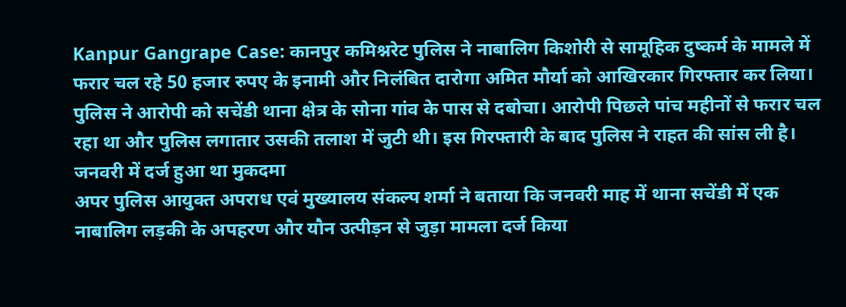Kanpur Gangrape Case: कानपुर कमिश्नरेट पुलिस ने नाबालिग किशोरी से सामूहिक दुष्कर्म के मामले में फरार चल रहे 50 हजार रुपए के इनामी और निलंबित दारोगा अमित मौर्या को आखिरकार गिरफ्तार कर लिया। पुलिस ने आरोपी को सचेंडी थाना क्षेत्र के सोना गांव के पास से दबोचा। आरोपी पिछले पांच महीनों से फरार चल रहा था और पुलिस लगातार उसकी तलाश में जुटी थी। इस गिरफ्तारी के बाद पुलिस ने राहत की सांस ली है।
जनवरी में दर्ज हुआ था मुकदमा
अपर पुलिस आयुक्त अपराध एवं मुख्यालय संकल्प शर्मा ने बताया कि जनवरी माह में थाना सचेंडी में एक नाबालिग लड़की के अपहरण और यौन उत्पीड़न से जुड़ा मामला दर्ज किया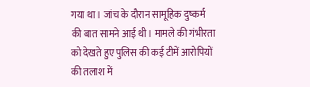गया था। जांच के दौरान सामूहिक दुष्कर्म की बात सामने आई थी। मामले की गंभीरता को देखते हुए पुलिस की कई टीमें आरोपियों की तलाश में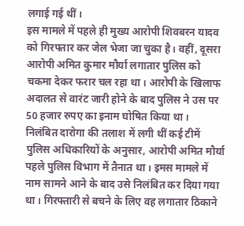लगाई गई थीं।
इस मामले में पहले ही मुख्य आरोपी शिवबरन यादव को गिरफ्तार कर जेल भेजा जा चुका है। वहीं, दूसरा आरोपी अमित कुमार मौर्या लगातार पुलिस को चकमा देकर फरार चल रहा था। आरोपी के खिलाफ अदालत से वारंट जारी होने के बाद पुलिस ने उस पर 50 हजार रुपए का इनाम घोषित किया था।
निलंबित दारोगा की तलाश में लगी थीं कई टीमें
पुलिस अधिकारियों के अनुसार, आरोपी अमित मौर्या पहले पुलिस विभाग में तैनात था। इमस मामले में नाम सामने आने के बाद उसे निलंबित कर दिया गया था। गिरफ्तारी से बचने के लिए वह लगातार ठिकाने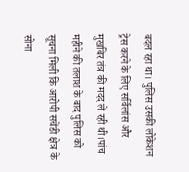बदल रहा था। पुलिस उसकी लोकेशन ट्रेस करने के लिए सर्विलांस और मुखबिर तंत्र की मदद ले रही थी।पांच महीने की तलाश के बाद पुलिस को सूचना मिली कि आरोपी सचेंडी क्षेत्र के सोना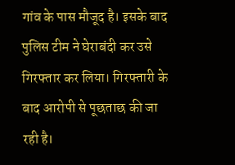गांव के पास मौजूद है। इसके बाद पुलिस टीम ने घेराबंदी कर उसे गिरफ्तार कर लिया। गिरफ्तारी के बाद आरोपी से पूछताछ की जा रही है।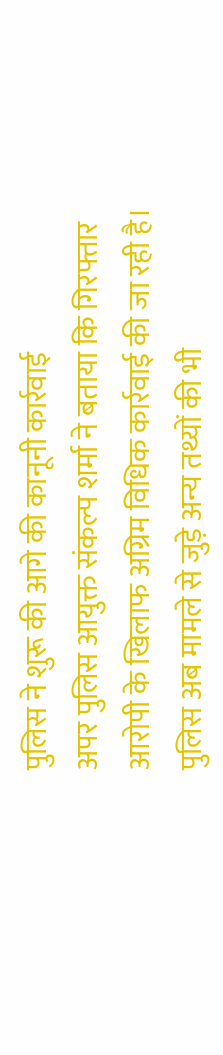पुलिस ने शुरू की आगे की कानूनी कार्रवाई
अपर पुलिस आयुक्त संकल्प शर्मा ने बताया कि गिरफ्तार आरोपी के खिलाफ अग्रिम विधिक कार्रवाई की जा रही है। पुलिस अब मामले से जुड़े अन्य तथ्यों की भी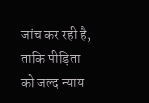जांच कर रही है, ताकि पीड़िता को जल्द न्याय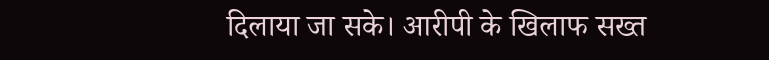दिलाया जा सके। आरीपी के खिलाफ सख्त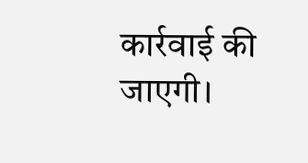कार्रवाई की जाएगी।